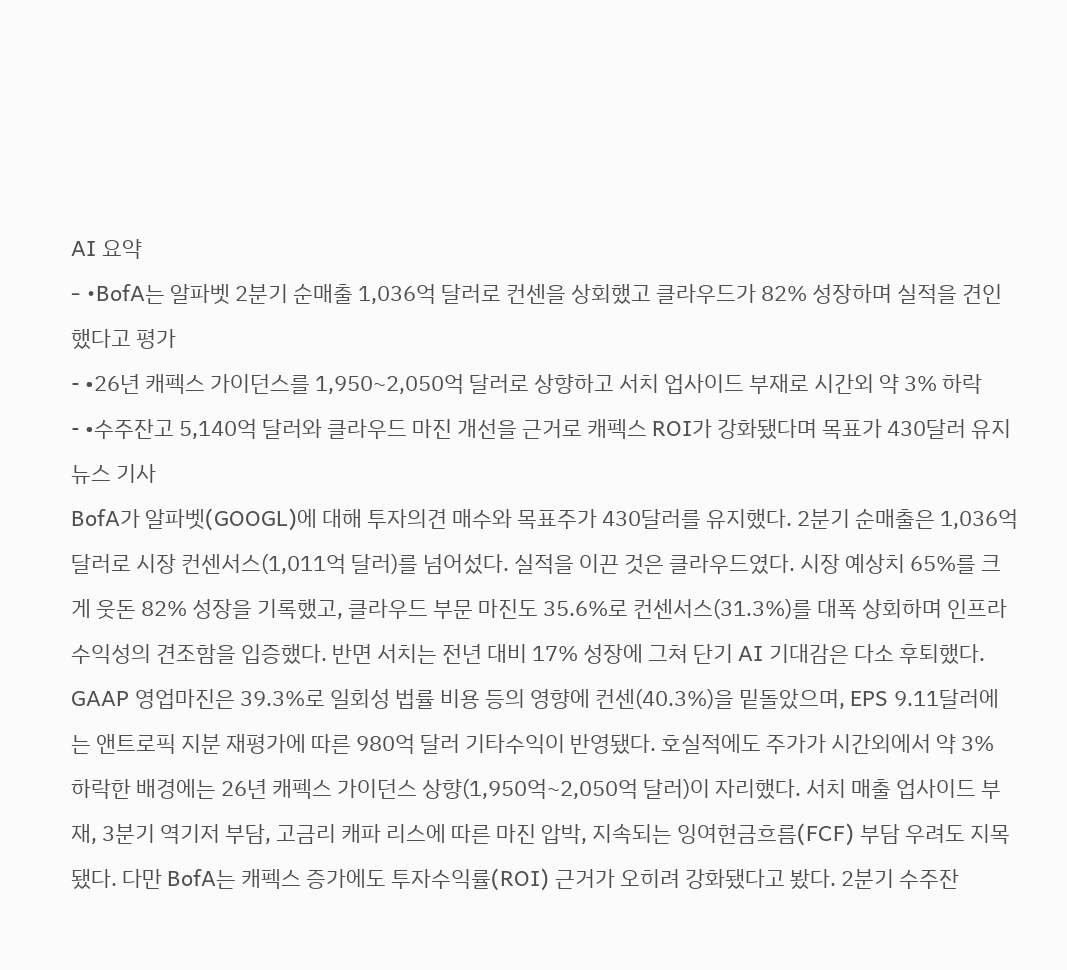AI 요약
- •BofA는 알파벳 2분기 순매출 1,036억 달러로 컨센을 상회했고 클라우드가 82% 성장하며 실적을 견인했다고 평가
- •26년 캐펙스 가이던스를 1,950~2,050억 달러로 상향하고 서치 업사이드 부재로 시간외 약 3% 하락
- •수주잔고 5,140억 달러와 클라우드 마진 개선을 근거로 캐펙스 ROI가 강화됐다며 목표가 430달러 유지
뉴스 기사
BofA가 알파벳(GOOGL)에 대해 투자의견 매수와 목표주가 430달러를 유지했다. 2분기 순매출은 1,036억 달러로 시장 컨센서스(1,011억 달러)를 넘어섰다. 실적을 이끈 것은 클라우드였다. 시장 예상치 65%를 크게 웃돈 82% 성장을 기록했고, 클라우드 부문 마진도 35.6%로 컨센서스(31.3%)를 대폭 상회하며 인프라 수익성의 견조함을 입증했다. 반면 서치는 전년 대비 17% 성장에 그쳐 단기 AI 기대감은 다소 후퇴했다. GAAP 영업마진은 39.3%로 일회성 법률 비용 등의 영향에 컨센(40.3%)을 밑돌았으며, EPS 9.11달러에는 앤트로픽 지분 재평가에 따른 980억 달러 기타수익이 반영됐다. 호실적에도 주가가 시간외에서 약 3% 하락한 배경에는 26년 캐펙스 가이던스 상향(1,950억~2,050억 달러)이 자리했다. 서치 매출 업사이드 부재, 3분기 역기저 부담, 고금리 캐파 리스에 따른 마진 압박, 지속되는 잉여현금흐름(FCF) 부담 우려도 지목됐다. 다만 BofA는 캐펙스 증가에도 투자수익률(ROI) 근거가 오히려 강화됐다고 봤다. 2분기 수주잔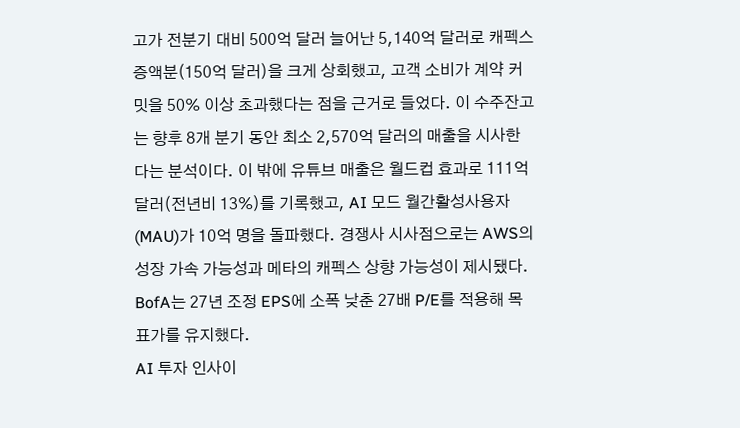고가 전분기 대비 500억 달러 늘어난 5,140억 달러로 캐펙스 증액분(150억 달러)을 크게 상회했고, 고객 소비가 계약 커밋을 50% 이상 초과했다는 점을 근거로 들었다. 이 수주잔고는 향후 8개 분기 동안 최소 2,570억 달러의 매출을 시사한다는 분석이다. 이 밖에 유튜브 매출은 월드컵 효과로 111억 달러(전년비 13%)를 기록했고, AI 모드 월간활성사용자(MAU)가 10억 명을 돌파했다. 경쟁사 시사점으로는 AWS의 성장 가속 가능성과 메타의 캐펙스 상향 가능성이 제시됐다. BofA는 27년 조정 EPS에 소폭 낮춘 27배 P/E를 적용해 목표가를 유지했다.
AI 투자 인사이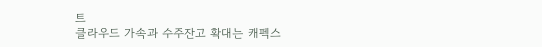트
클라우드 가속과 수주잔고 확대는 캐펙스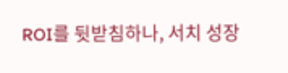ROI를 뒷받침하나, 서치 성장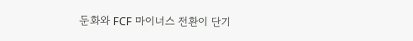둔화와 FCF 마이너스 전환이 단기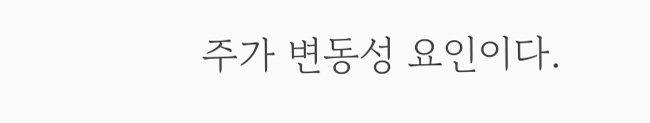주가 변동성 요인이다.